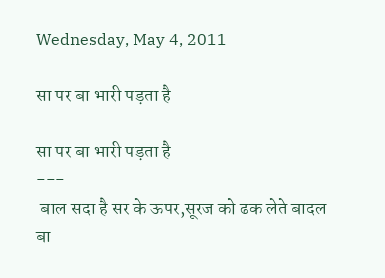Wednesday, May 4, 2011

सा पर बा भारी पड़ता है

सा पर बा भारी पड़ता है
---
 बाल सदा है सर के ऊपर,सूरज को ढक लेते बादल
बा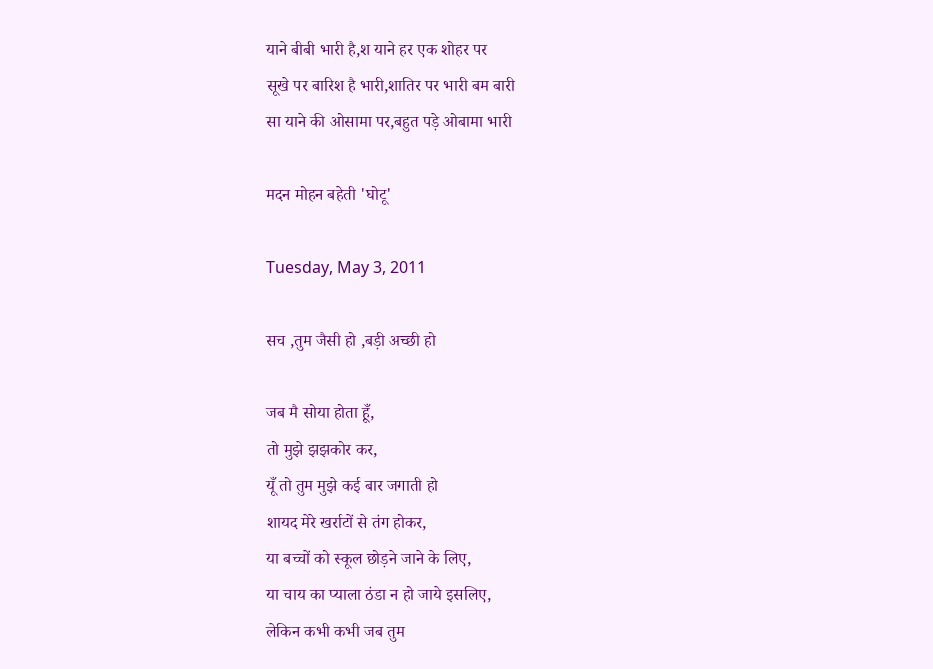याने बीबी भारी है,श याने हर एक शोहर पर
सूखे पर बारिश है भारी,शातिर पर भारी बम बारी
सा याने की ओसामा पर,बहुत पड़े ओबामा भारी

मदन मोहन बहेती 'घोटू'

Tuesday, May 3, 2011

सच ,तुम जैसी हो ,बड़ी अच्छी हो

जब मै सोया होता हूँ,
तो मुझे झझकोर कर,
यूँ तो तुम मुझे कई बार जगाती हो
शायद मेरे खर्राटों से तंग होकर,
या बच्चों को स्कूल छोड़ने जाने के लिए,
या चाय का प्याला ठंडा न हो जाये इसलिए,
लेकिन कभी कभी जब तुम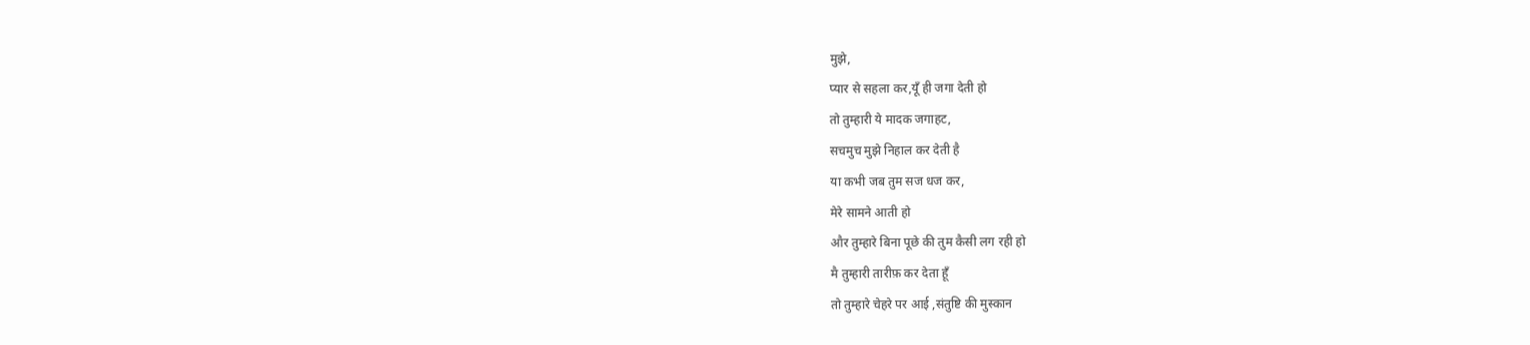मुझे,
प्यार से सहला कर,यूँ ही जगा देती हो
तो तुम्हारी ये मादक जगाहट,
सचमुच मुझे निहाल कर देती है
या कभी जब तुम सज धज कर,
मेरे सामने आती हो
और तुम्हारे बिना पूछे की तुम कैसी लग रही हो
मै तुम्हारी तारीफ़ कर देता हूँ
तो तुम्हारे चेहरे पर आई ,संतुष्टि की मुस्कान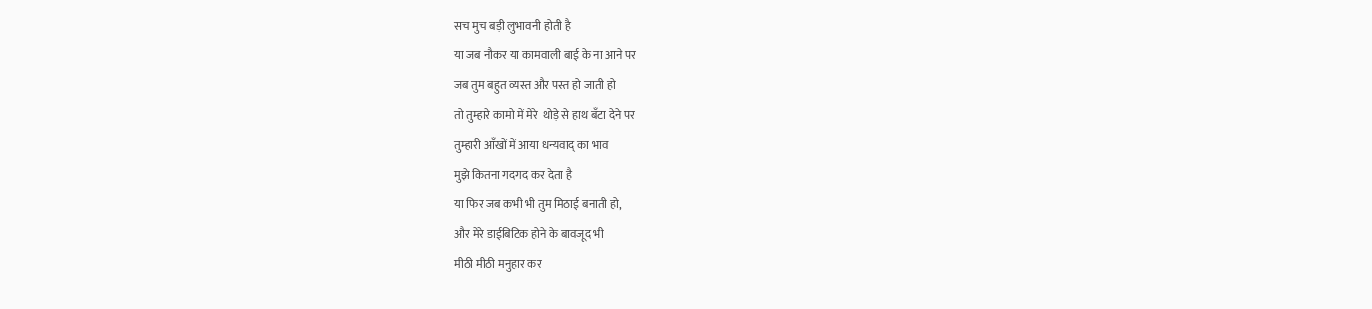सच मुच बड़ी लुभावनी होती है
या जब नौकर या कामवाली बाई के ना आने पर
जब तुम बहुत व्यस्त और पस्त हो जाती हो
तो तुम्हारे कामो में मेरे  थोड़े से हाथ बँटा देने पर
तुम्हारी आँखों में आया धन्यवाद् का भाव
मुझे कितना गदगद कर देता है
या फिर जब कभी भी तुम मिठाई बनाती हो,
और मेरे डाईबिटिक होने के बावजूद भी
मीठी मीठी मनुहार कर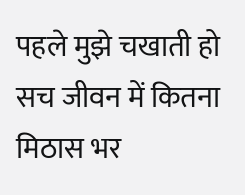पहले मुझे चखाती हो
सच जीवन में कितना मिठास भर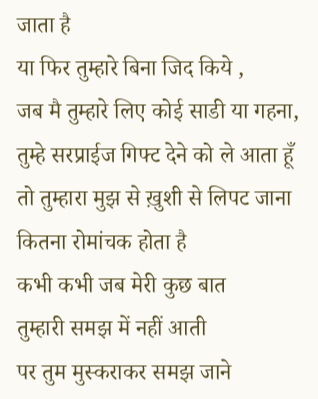जाता है
या फिर तुम्हारे बिना जिद किये ,
जब मै तुम्हारे लिए कोई साडी या गहना,
तुम्हे सरप्राईज गिफ्ट देने को ले आता हूँ
तो तुम्हारा मुझ से ख़ुशी से लिपट जाना
कितना रोमांचक होता है
कभी कभी जब मेरी कुछ बात
तुम्हारी समझ में नहीं आती
पर तुम मुस्कराकर समझ जाने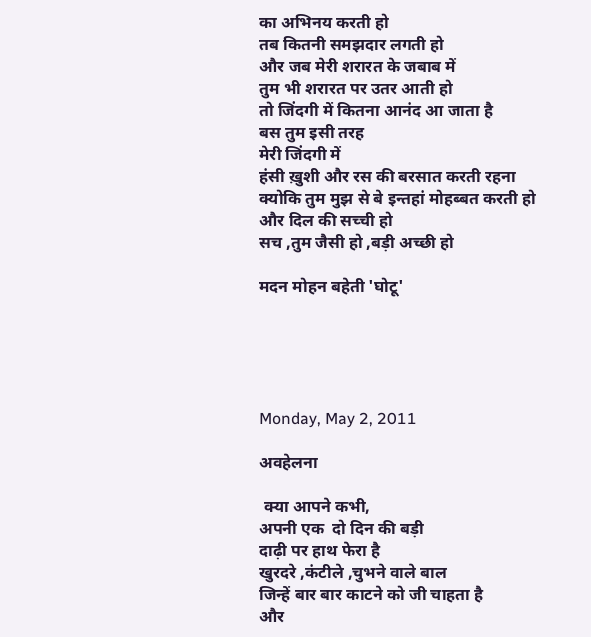का अभिनय करती हो
तब कितनी समझदार लगती हो
और जब मेरी शरारत के जबाब में
तुम भी शरारत पर उतर आती हो
तो जिंदगी में कितना आनंद आ जाता है
बस तुम इसी तरह
मेरी जिंदगी में
हंसी ख़ुशी और रस की बरसात करती रहना
क्योकि तुम मुझ से बे इन्तहां मोहब्बत करती हो
और दिल की सच्ची हो
सच ,तुम जैसी हो ,बड़ी अच्छी हो

मदन मोहन बहेती 'घोटू'





Monday, May 2, 2011

अवहेलना

 क्या आपने कभी,
अपनी एक  दो दिन की बड़ी
दाढ़ी पर हाथ फेरा है
खुरदरे ,कंटीले ,चुभने वाले बाल
जिन्हें बार बार काटने को जी चाहता है
और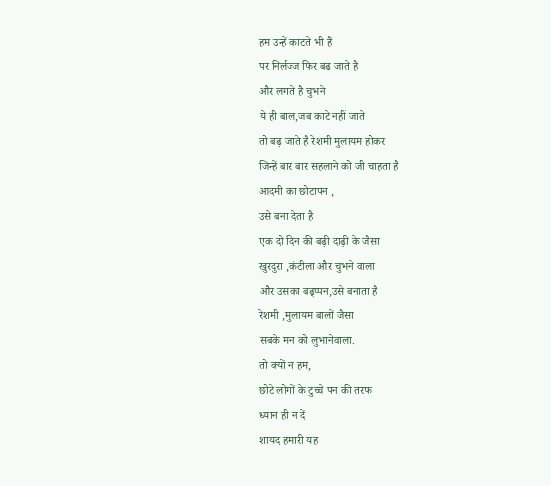हम उन्हें काटते भी हैं
पर निर्लज्ज फिर बढ जाते है
और लगते है चुभने
ये ही बाल,जब काटे नहीं जाते
तो बढ़ जाते है रेशमी मुलायम होकर
जिन्हें बार बार सहलाने को जी चाहता है
आदमी का छोटापन ,
उसे बना देता है
एक दो दिन की बढ़ी दाढ़ी के जैसा
खुरदुरा ,कंटीला और चुभने वाला
और उसका बढ्प्पन,उसे बनाता है
रेशमी ,मुलायम बालों जैसा
सबके मन को लुभानेवाला.
तो क्यों न हम,
छोटे लोगों के टुच्चे पन की तरफ
ध्यान ही न दें
शायद हमारी यह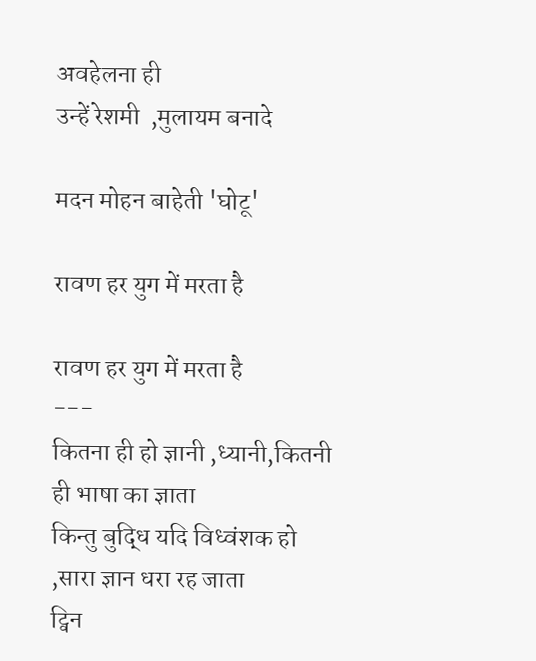अवहेलना ही
उन्हें रेशमी  ,मुलायम बनादे

मदन मोहन बाहेती 'घोटू'

रावण हर युग में मरता है

रावण हर युग में मरता है
---
कितना ही हो ज्ञानी ,ध्यानी,कितनी ही भाषा का ज्ञाता
किन्तु बुद्धि यदि विध्वंशक हो ,सारा ज्ञान धरा रह जाता
ट्विन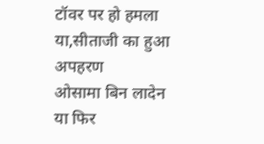टॉवर पर हो हमला या,सीताजी का हुआ अपहरण
ओसामा बिन लादेन या फिर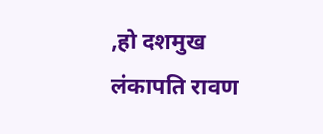,हो दशमुख लंकापति रावण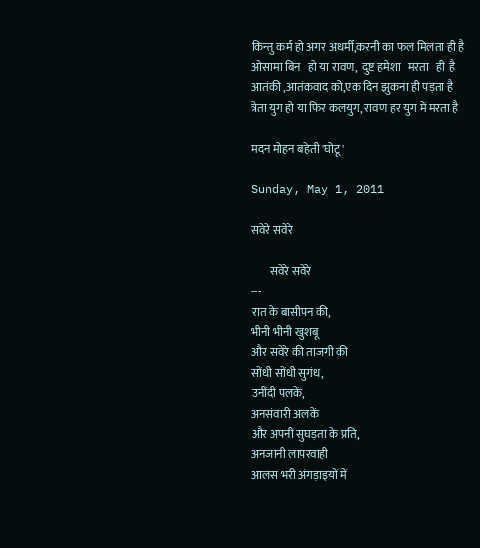किन्तु कर्म हो अगर अधर्मी,करनी का फल मिलता ही है
ओसामा बिन   हो या रावण,  दुष्ट हमेशा   मरता   ही  है
आतंकी ,आतंकवाद को,एक दिन झुकना ही पड़ता है
त्रेता युग हो या फिर कलयुग, रावण हर युग में मरता है

मदन मोहन बहेती 'घोटू'

Sunday, May 1, 2011

सवेरे सवेरे

        सवेरे सवेरे
---
रात के बासीपन की,
भीनी भीनी खुशबू
और सवेरे की ताजगी की
सोंधी सोंधी सुगंध,
उनींदी पलकें,
अनसंवारी अलकें
और अपनी सुघड़ता के प्रति,
अनजानी लापरवाही
आलस भरी अंगड़ाइयों में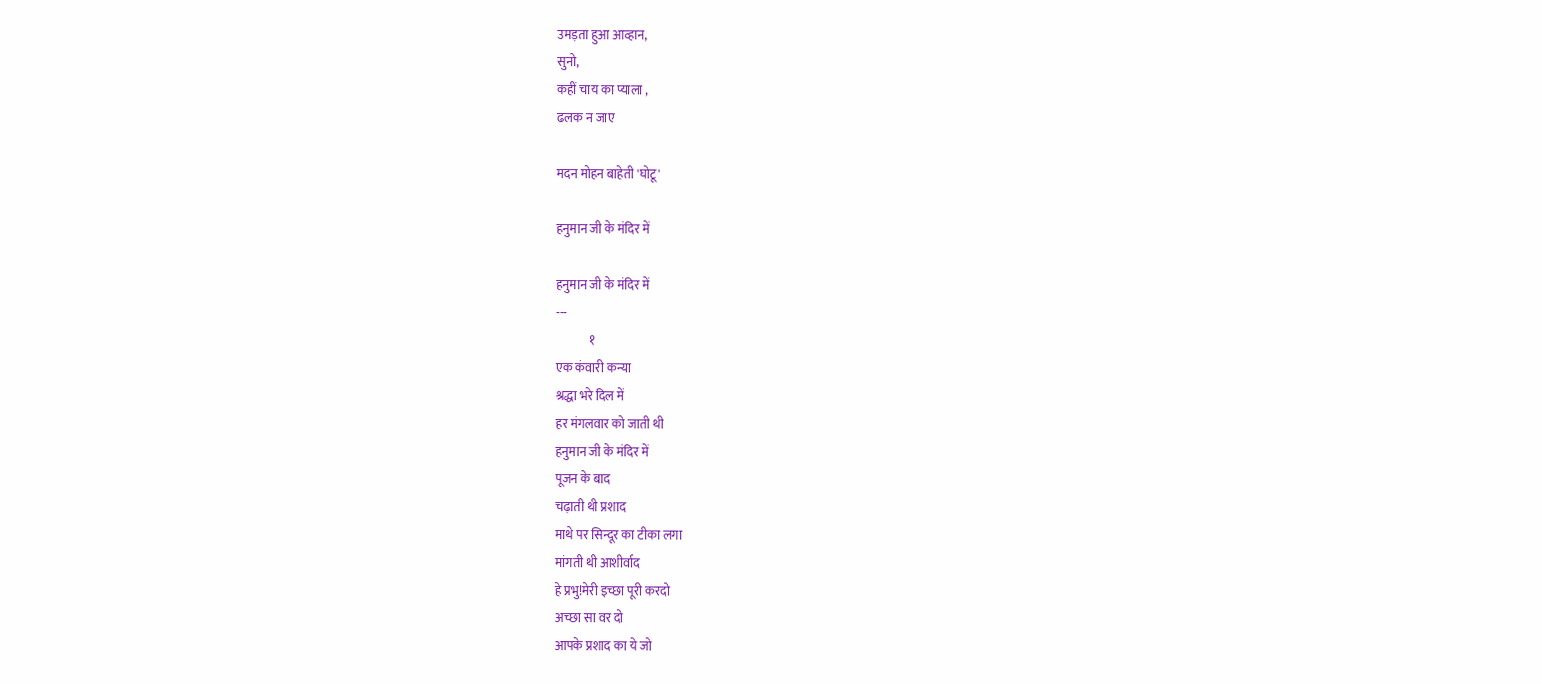उमड़ता हुआ आव्हान,
सुनो,
कहीं चाय का प्याला ,
ढलक न जाए

मदन मोहन बाहेती 'घोटू'

हनुमान जी के मंदिर में

हनुमान जी के मंदिर में
---
             १
एक कंवारी कन्या
श्रद्धा भरे दिल में
हर मंगलवार को जाती थी
हनुमान जी के मंदिर में
पूजन के बाद
चढ़ाती थी प्रशाद
माथे पर सिन्दूर का टीका लगा
मांगती थी आशीर्वाद
हे प्रभु!मेरी इच्छा पूरी करदो
अच्छा सा वर दो
आपके प्रशाद का ये जो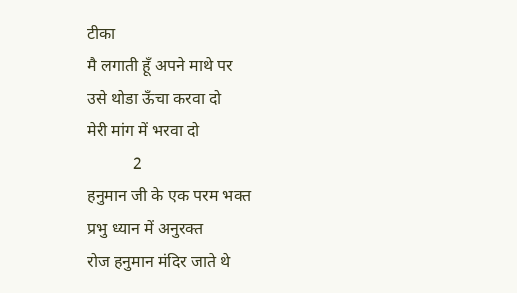टीका
मै लगाती हूँ अपने माथे पर
उसे थोडा ऊँचा करवा दो
मेरी मांग में भरवा दो
           2
हनुमान जी के एक परम भक्त
प्रभु ध्यान में अनुरक्त
रोज हनुमान मंदिर जाते थे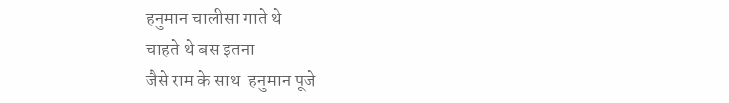हनुमान चालीसा गाते थे
चाहते थे बस इतना
जैसे राम के साथ  हनुमान पूजे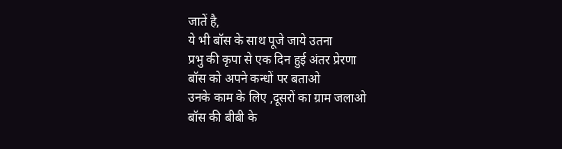जातें है,
ये भी बॉस के साथ पूजे जाये उतना
प्रभु की कृपा से एक दिन हुई अंतर प्रेरणा
बॉस को अपने कन्धों पर बताओ
उनके काम के लिए ,दूसरों का ग्राम जलाओ
बॉस की बीबी के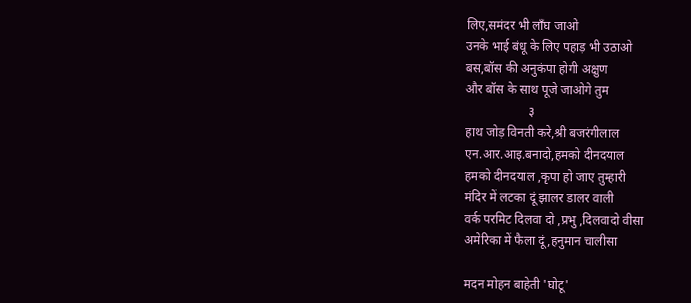लिए,समंदर भी लाँघ जाओ
उनके भाई बंधू के लिए पहाड़ भी उठाओ
बस,बॉस की अनुकंपा होगी अक्षुण
और बॉस के साथ पूजे जाओगे तुम
                    ३
हाथ जोड़ विनती करे,श्री बजरंगीलाल
एन.आर.आइ.बनादो,हमको दीनदयाल
हमको दीनदयाल ,कृपा हो जाए तुम्हारी
मंदिर में लटका दूं झालर डालर वाली
वर्क परमिट दिलवा दो ,प्रभु ,दिलवादो वीसा
अमेरिका में फैला दूं,हनुमान चालीसा

मदन मोहन बाहेती 'घोटू'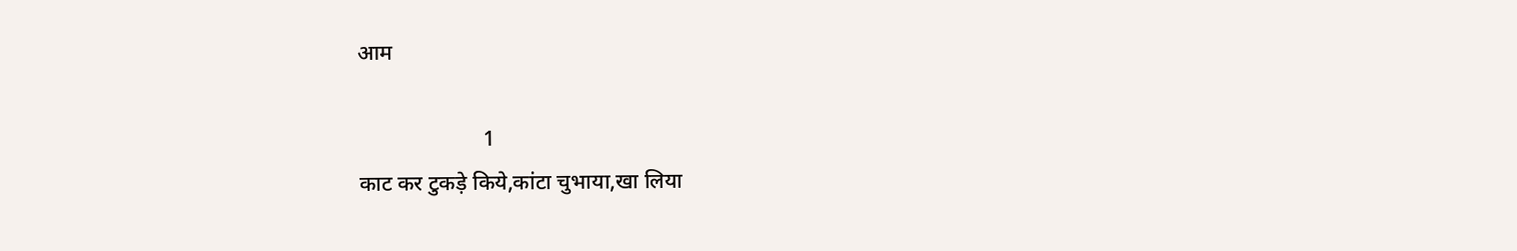आम

                       1
काट कर टुकड़े किये,कांटा चुभाया,खा लिया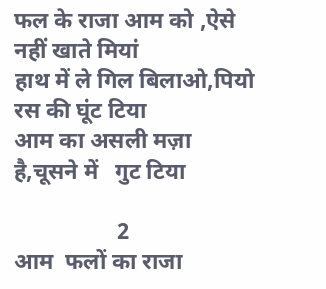फल के राजा आम को ,ऐसे नहीं खाते मियां
हाथ में ले गिल बिलाओ,पियो रस की घूंट टिया
आम का असली मज़ा है,चूसने में   गुट टिया

                  2
आम  फलों का राजा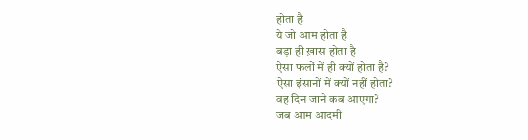होता है
ये जो आम होता है
बड़ा ही ख़ास होता है
ऐसा फलों में ही क्यों होता है?
ऐसा इंसानों में क्यों नहीं होता?
वह दिन जाने कब आएगा?
जब आम आदमी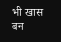भी खास बन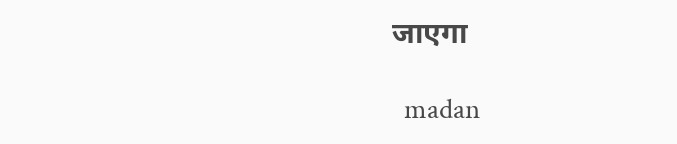जाएगा

  madan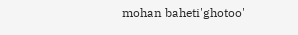mohan baheti'ghotoo'